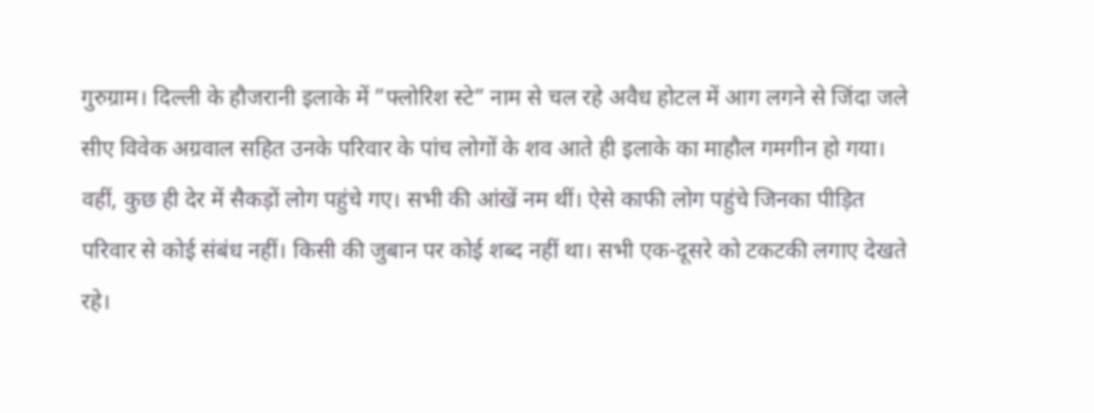गुरुग्राम। दिल्ली के हौजरानी इलाके में ”फ्लोरिश स्टे” नाम से चल रहे अवैध होटल में आग लगने से जिंदा जले सीए विवेक अग्रवाल सहित उनके परिवार के पांच लोगों के शव आते ही इलाके का माहौल गमगीन हो गया। वहीं, कुछ ही देर में सैकड़ों लोग पहुंचे गए। सभी की आंखें नम थीं। ऐसे काफी लोग पहुंचे जिनका पीड़ित परिवार से कोई संबंध नहीं। किसी की जुबान पर कोई शब्द नहीं था। सभी एक-दूसरे को टकटकी लगाए देखते रहे।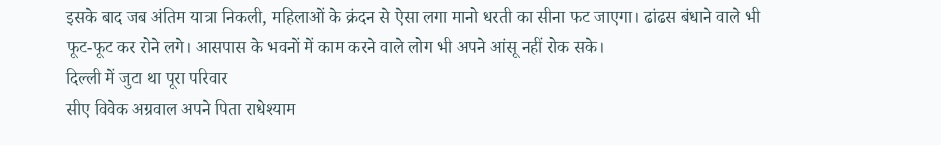इसके बाद जब अंतिम यात्रा निकली, महिलाओं के क्रंदन से ऐसा लगा मानो धरती का सीना फट जाएगा। ढांढस बंधाने वाले भी फूट-फूट कर रोने लगे। आसपास के भवनों में काम करने वाले लोग भी अपने आंसू नहीं रोक सके।
दिल्ली में जुटा था पूरा परिवार
सीए विवेक अग्रवाल अपने पिता राधेश्याम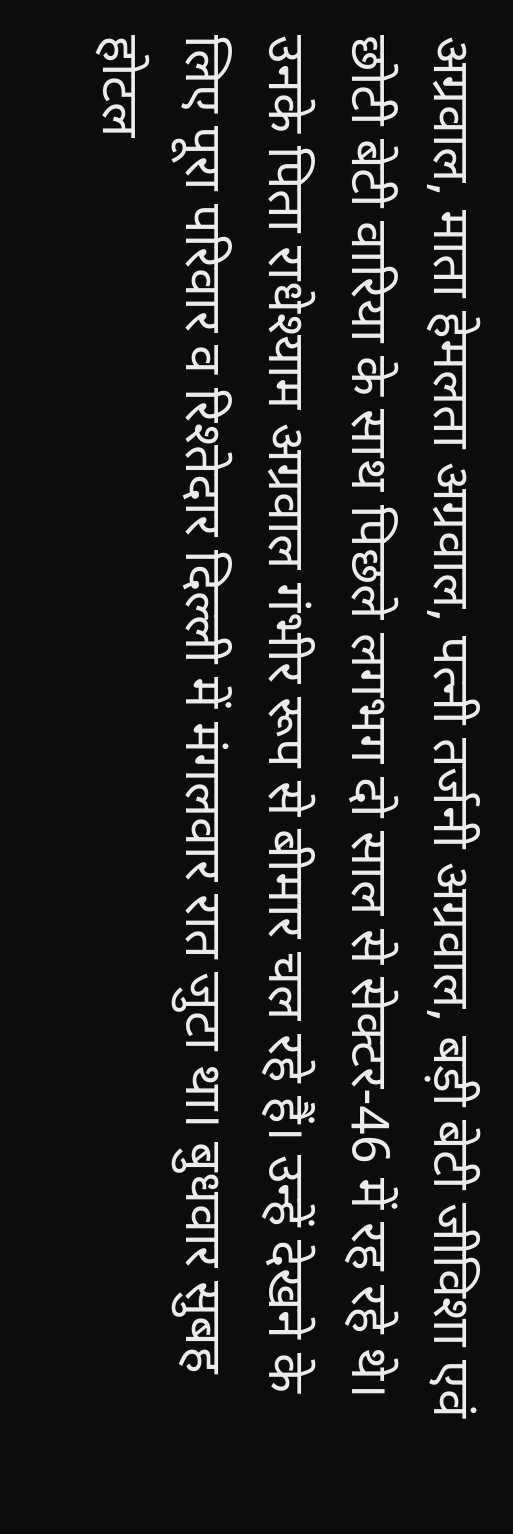अग्रवाल, माता हेमलता अग्रवाल, पत्नी तर्जनी अग्रवाल, बड़ी बेटी जीविशा एवं छोटी बेटी वारिया के साथ पिछले लगभग दो साल से सेक्टर-46 में रह रहे थे। उनके पिता राधेश्याम अग्रवाल गंभीर रूप से बीमार चल रहे हैं। उन्हें देखने के लिए पूरा परिवार व रिश्तेदार दिल्ली में मंगलवार रात जुटा था। बुधवार सुबह होटल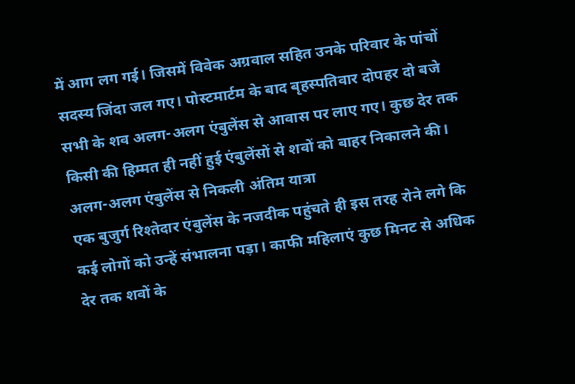में आग लग गई। जिसमें विवेक अग्रवाल सहित उनके परिवार के पांचों सदस्य जिंदा जल गए। पोस्टमार्टम के बाद बृहस्पतिवार दोपहर दो बजे सभी के शव अलग-अलग एंबुलेंस से आवास पर लाए गए। कुछ देर तक किसी की हिम्मत ही नहीं हुई एंबुलेंसों से शवों को बाहर निकालने की।
अलग-अलग एंबुलेंस से निकली अंतिम यात्रा
एक बुजुर्ग रिश्तेदार एंबुलेंस के नजदीक पहुंचते ही इस तरह रोने लगे कि कई लोगों को उन्हें संभालना पड़ा। काफी महिलाएं कुछ मिनट से अधिक देर तक शवों के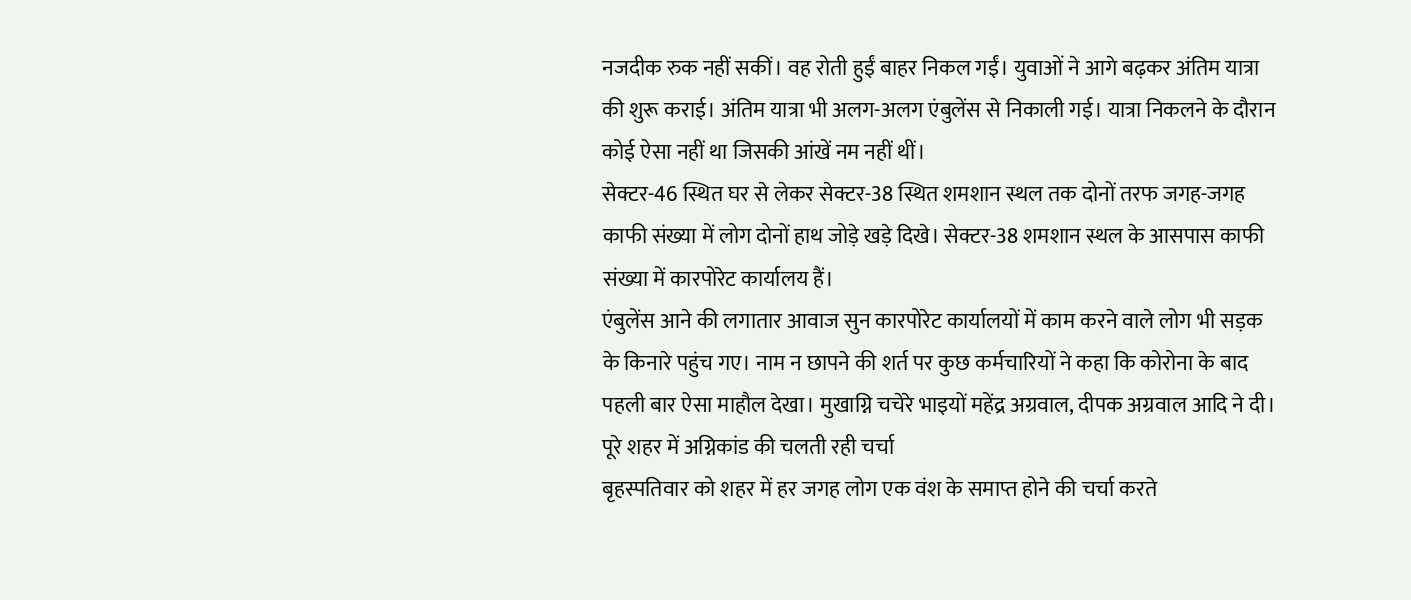नजदीक रुक नहीं सकीं। वह रोती हुईं बाहर निकल गईं। युवाओं ने आगे बढ़कर अंतिम यात्रा की शुरू कराई। अंतिम यात्रा भी अलग-अलग एंबुलेंस से निकाली गई। यात्रा निकलने के दौरान कोई ऐसा नहीं था जिसकी आंखें नम नहीं थीं।
सेक्टर-46 स्थित घर से लेकर सेक्टर-38 स्थित शमशान स्थल तक दोनों तरफ जगह-जगह काफी संख्या में लोग दोनों हाथ जोड़े खड़े दिखे। सेक्टर-38 शमशान स्थल के आसपास काफी संख्या में कारपोरेट कार्यालय हैं।
एंबुलेंस आने की लगातार आवाज सुन कारपोरेट कार्यालयों में काम करने वाले लोग भी सड़क के किनारे पहुंच गए। नाम न छापने की शर्त पर कुछ कर्मचारियों ने कहा कि कोरोना के बाद पहली बार ऐसा माहौल देखा। मुखाग्नि चचेरे भाइयों महेंद्र अग्रवाल, दीपक अग्रवाल आदि ने दी।
पूरे शहर में अग्निकांड की चलती रही चर्चा
बृहस्पतिवार को शहर में हर जगह लोग एक वंश के समाप्त होने की चर्चा करते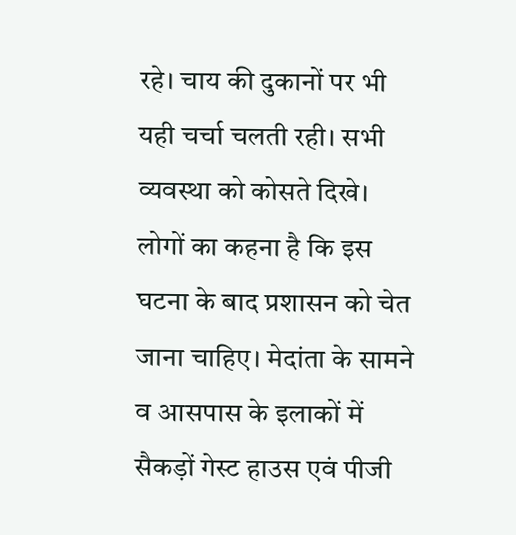रहे। चाय की दुकानों पर भी यही चर्चा चलती रही। सभी व्यवस्था को कोसते दिखे। लोगों का कहना है कि इस घटना के बाद प्रशासन को चेत जाना चाहिए। मेदांता के सामने व आसपास के इलाकों में सैकड़ों गेस्ट हाउस एवं पीजी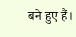बने हुए हैं।